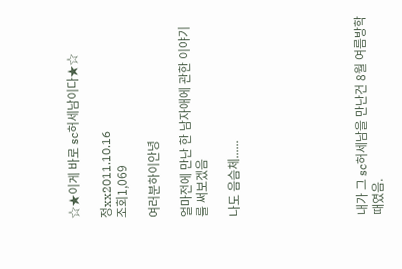☆★이게 바로 sc허세남이다★☆

정xx2011.10.16
조회1,069

여러분하이안녕

얼마전에 만난 한 남자애에 관한 이야기를 써보겠음

나도 음슴체......







내가 그 sc허세남을 만난건 8월 여름방학때였음.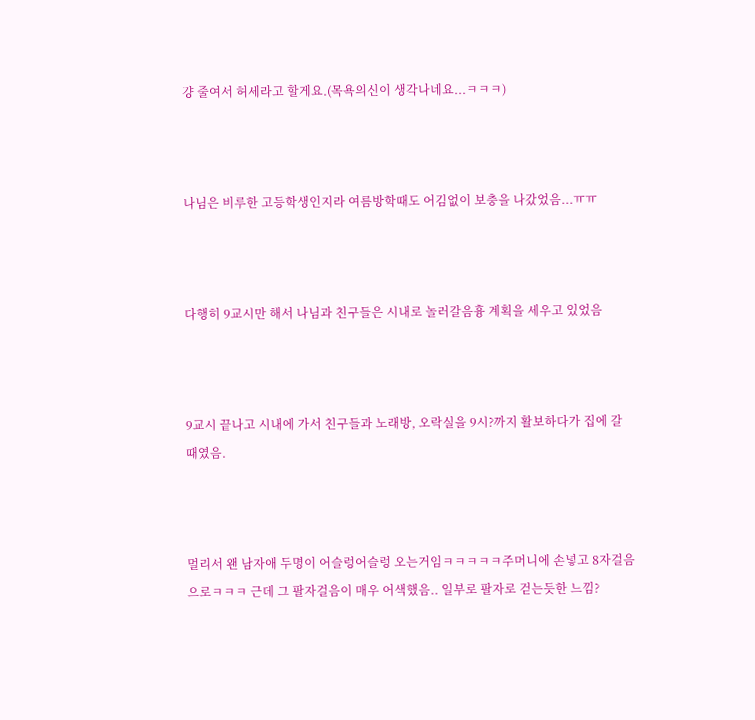걍 줄여서 허세라고 할게요.(목욕의신이 생각나네요...ㅋㅋㅋ)



나님은 비루한 고등학생인지라 여름방학때도 어김없이 보충을 나갔었음...ㅠㅠ



다행히 9교시만 해서 나님과 친구들은 시내로 놀러갈음흉 계획을 세우고 있었음



9교시 끝나고 시내에 가서 친구들과 노래방, 오락실을 9시?까지 활보하다가 집에 갈 때였음.



멀리서 왠 남자애 두명이 어슬렁어슬렁 오는거임ㅋㅋㅋㅋㅋ주머니에 손넣고 8자걸음으로ㅋㅋㅋ 근데 그 팔자걸음이 매우 어색했음.. 일부로 팔자로 걷는듯한 느낌?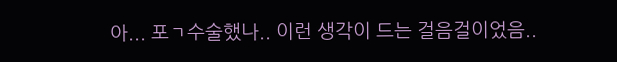아... 포ㄱ수술했나.. 이런 생각이 드는 걸음걸이었음..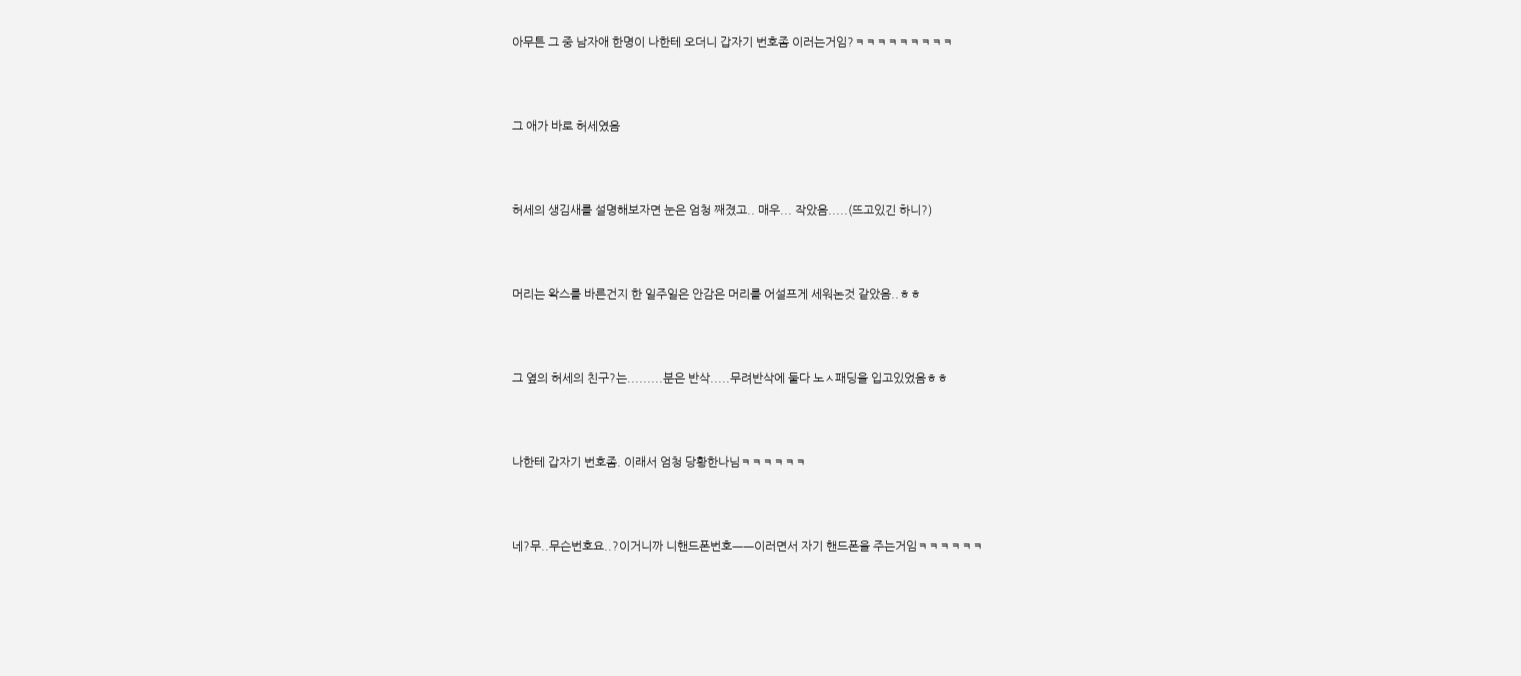아무튼 그 중 남자애 한명이 나한테 오더니 갑자기 번호좀 이러는거임?ㅋㅋㅋㅋㅋㅋㅋㅋㅋ



그 애가 바로 허세였음



허세의 생김새를 설명해보자면 눈은 엄청 째졌고.. 매우... 작았음.....(뜨고있긴 하니?)



머리는 왁스를 바른건지 한 일주일은 안감은 머리를 어설프게 세워논것 같았음..ㅎㅎ



그 옆의 허세의 친구?는.........분은 반삭.....무려반삭에 둘다 노ㅅ패딩을 입고있었음ㅎㅎ



나한테 갑자기 번호좀. 이래서 엄청 당황한나님ㅋㅋㅋㅋㅋㅋ



네?무..무슨번호요..?이거니까 니핸드폰번호ㅡㅡ이러면서 자기 핸드폰을 주는거임ㅋㅋㅋㅋㅋㅋ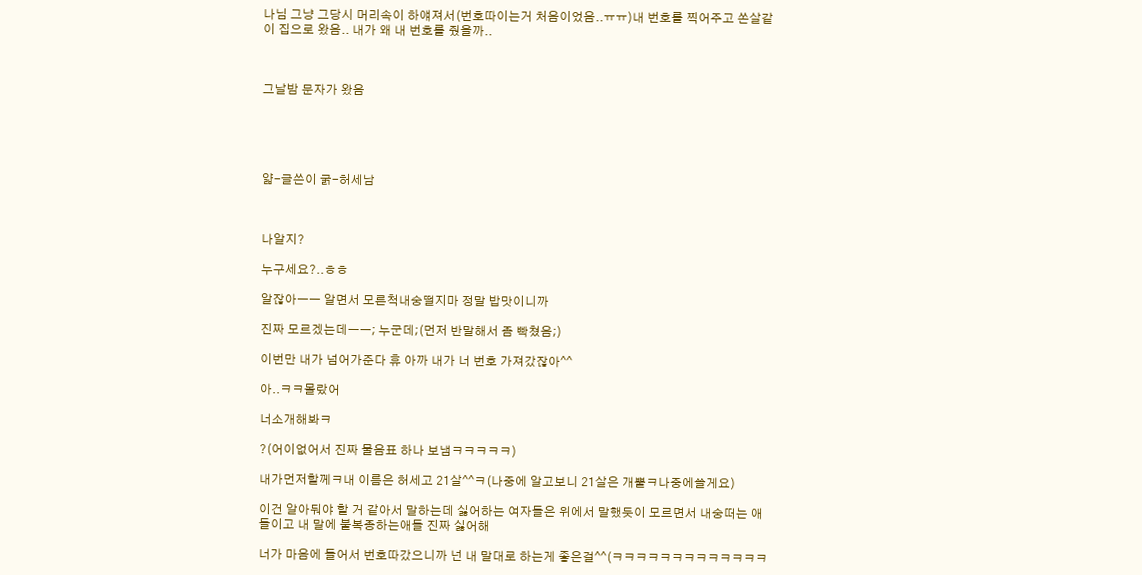나님 그냥 그당시 머리속이 하얘져서(번호따이는거 처음이었음..ㅠㅠ)내 번호를 찍어주고 쏜살같이 집으로 왔음.. 내가 왜 내 번호를 줬을까..



그날밤 문자가 왔음





얇-글쓴이 굵-허세남



나알지?

누구세요?..ㅎㅎ

알잖아ㅡㅡ 알면서 모른척내숭떨지마 정말 밥맛이니까

진짜 모르겠는데ㅡㅡ; 누군데;(먼저 반말해서 좀 빡쳤음;)

이번만 내가 넘어가준다 휴 아까 내가 너 번호 가져갔잖아^^

아..ㅋㅋ몰랐어

너소개해봐ㅋ

?(어이없어서 진짜 물음표 하나 보냄ㅋㅋㅋㅋㅋ)

내가먼저할께ㅋ내 이름은 허세고 21살^^ㅋ(나중에 알고보니 21살은 개뿔ㅋ나중에쓸게요)

이건 알아둬야 할 거 같아서 말하는데 싫어하는 여자들은 위에서 말했듯이 모르면서 내숭떠는 애들이고 내 말에 불복종하는애들 진짜 싫어해

너가 마음에 들어서 번호따갔으니까 넌 내 말대로 하는게 좋은걸^^(ㅋㅋㅋㅋㅋㅋㅋㅋㅋㅋㅋㅋㅋ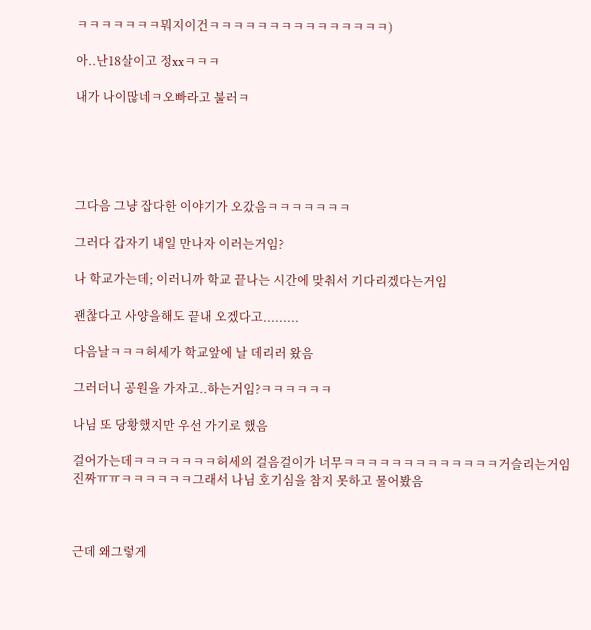ㅋㅋㅋㅋㅋㅋㅋ뭐지이건ㅋㅋㅋㅋㅋㅋㅋㅋㅋㅋㅋㅋㅋㅋㅋ)

아..난18살이고 정xxㅋㅋㅋ

내가 나이많네ㅋ오빠라고 불러ㅋ





그다음 그냥 잡다한 이야기가 오갔음ㅋㅋㅋㅋㅋㅋㅋ

그러다 갑자기 내일 만나자 이러는거임?

나 학교가는데; 이러니까 학교 끝나는 시간에 맞춰서 기다리겠다는거임

괜찮다고 사양을해도 끝내 오겠다고.........

다음날ㅋㅋㅋ허세가 학교앞에 날 데리러 왔음

그러더니 공원을 가자고..하는거임?ㅋㅋㅋㅋㅋㅋ

나님 또 당황했지만 우선 가기로 했음

걸어가는데ㅋㅋㅋㅋㅋㅋㅋ허세의 걸음걸이가 너무ㅋㅋㅋㅋㅋㅋㅋㅋㅋㅋㅋㅋㅋ거슬리는거임 진짜ㅠㅠㅋㅋㅋㅋㅋㅋ그래서 나님 호기심을 참지 못하고 물어봤음



근데 왜그렇게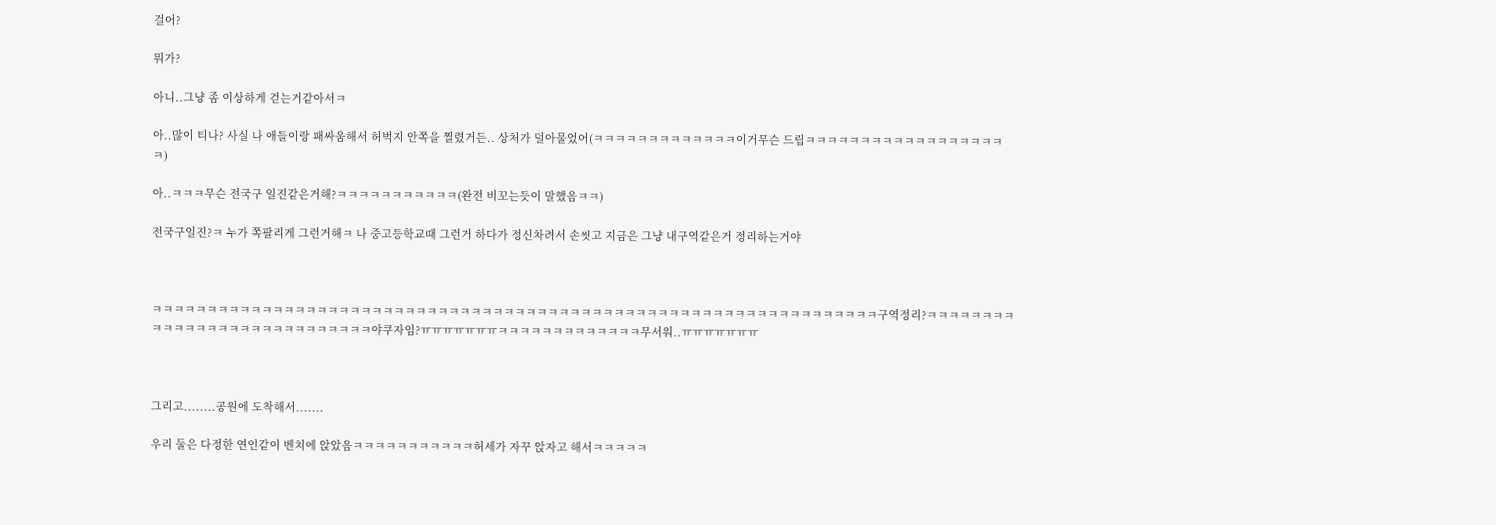걸어?

뭐가?

아니..그냥 좀 이상하게 걷는거같아서ㅋ

아..많이 티나? 사실 나 애들이랑 패싸움해서 허벅지 안쪽을 찔렸거든.. 상처가 덜아물었어(ㅋㅋㅋㅋㅋㅋㅋㅋㅋㅋㅋㅋㅋ이거무슨 드립ㅋㅋㅋㅋㅋㅋㅋㅋㅋㅋㅋㅋㅋㅋㅋㅋㅋㅋㅋ)

아..ㅋㅋㅋ무슨 전국구 일진같은거해?ㅋㅋㅋㅋㅋㅋㅋㅋㅋㅋㅋ(완전 비꼬는듯이 말했음ㅋㅋ)

전국구일진?ㅋ 누가 쪽팔리게 그런거해ㅋ 나 중고등학교때 그런거 하다가 정신차려서 손씻고 지금은 그냥 내구역같은거 정리하는거야



ㅋㅋㅋㅋㅋㅋㅋㅋㅋㅋㅋㅋㅋㅋㅋㅋㅋㅋㅋㅋㅋㅋㅋㅋㅋㅋㅋㅋㅋㅋㅋㅋㅋㅋㅋㅋㅋㅋㅋㅋㅋㅋㅋㅋㅋㅋㅋㅋㅋㅋㅋㅋㅋㅋㅋㅋㅋㅋㅋㅋㅋㅋㅋㅋㅋㅋ구역정리?ㅋㅋㅋㅋㅋㅋㅋㅋㅋㅋㅋㅋㅋㅋㅋㅋㅋㅋㅋㅋㅋㅋㅋㅋㅋㅋㅋㅋ야쿠자임?ㅠㅠㅠㅠㅠㅠㅠㅋㅋㅋㅋㅋㅋㅋㅋㅋㅋㅋㅋㅋ무서워..ㅠㅠㅠㅠㅠㅠㅠ



그리고........공원에 도착해서.......

우리 둘은 다정한 연인같이 벤치에 앉았음ㅋㅋㅋㅋㅋㅋㅋㅋㅋㅋㅋ허세가 자꾸 앉자고 해서ㅋㅋㅋㅋㅋ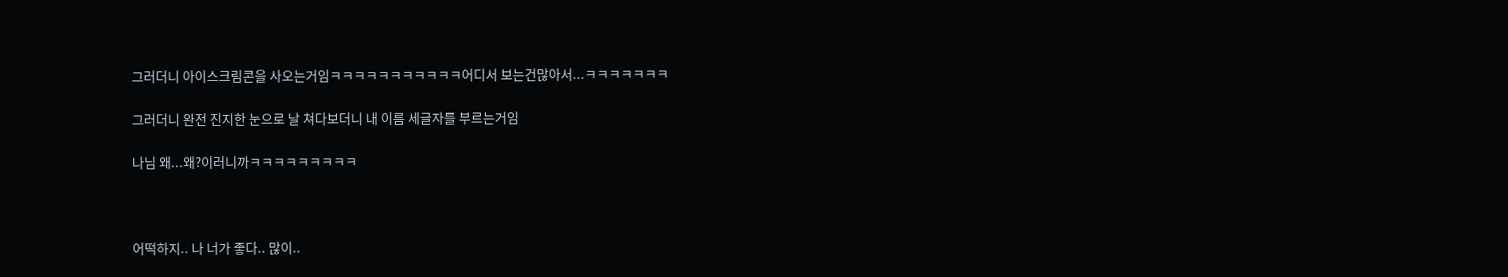그러더니 아이스크림콘을 사오는거임ㅋㅋㅋㅋㅋㅋㅋㅋㅋㅋㅋ어디서 보는건많아서...ㅋㅋㅋㅋㅋㅋㅋ

그러더니 완전 진지한 눈으로 날 쳐다보더니 내 이름 세글자를 부르는거임

나님 왜...왜?이러니까ㅋㅋㅋㅋㅋㅋㅋㅋㅋ



어떡하지.. 나 너가 좋다.. 많이..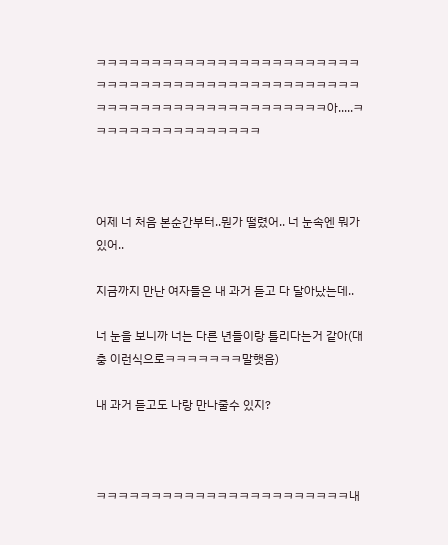ㅋㅋㅋㅋㅋㅋㅋㅋㅋㅋㅋㅋㅋㅋㅋㅋㅋㅋㅋㅋㅋㅋㅋㅋㅋㅋㅋㅋㅋㅋㅋㅋㅋㅋㅋㅋㅋㅋㅋㅋㅋㅋㅋㅋㅋㅋㅋㅋㅋㅋㅋㅋㅋㅋㅋㅋㅋㅋㅋㅋㅋㅋㅋㅋㅋㅋㅋㅋㅋ아.....ㅋㅋㅋㅋㅋㅋㅋㅋㅋㅋㅋㅋㅋㅋㅋㅋ



어제 너 처음 본순간부터..뭔가 떨렸어.. 너 눈속엔 뭐가 있어..

지금까지 만난 여자들은 내 과거 듣고 다 달아났는데..

너 눈을 보니까 너는 다른 년들이랑 틀리다는거 같아(대충 이런식으로ㅋㅋㅋㅋㅋㅋㅋ말햇음)

내 과거 듣고도 나랑 만나줄수 있지?



ㅋㅋㅋㅋㅋㅋㅋㅋㅋㅋㅋㅋㅋㅋㅋㅋㅋㅋㅋㅋㅋㅋㅋ내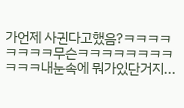가언제 사귄다고했음?ㅋㅋㅋㅋㅋㅋㅋㅋ무슨ㅋㅋㅋㅋㅋㅋㅋㅋㅋㅋㅋ내눈속에 뭐가있단거지...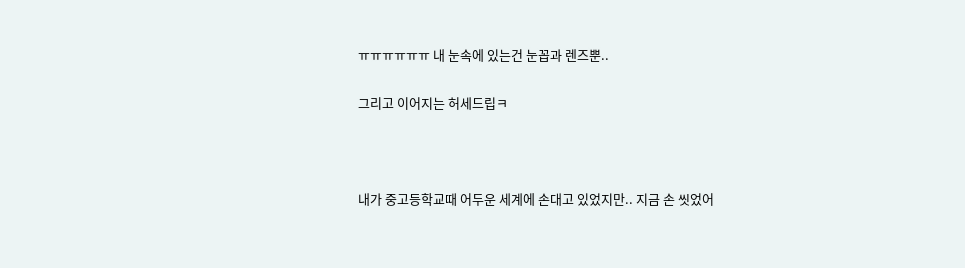ㅠㅠㅠㅠㅠㅠ 내 눈속에 있는건 눈꼽과 렌즈뿐..

그리고 이어지는 허세드립ㅋ



내가 중고등학교때 어두운 세계에 손대고 있었지만.. 지금 손 씻었어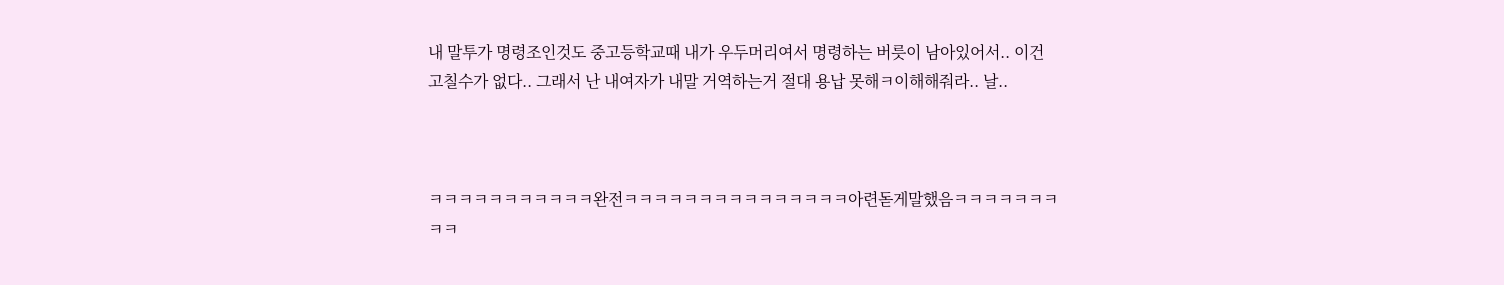내 말투가 명령조인것도 중고등학교때 내가 우두머리여서 명령하는 버릇이 남아있어서.. 이건 고칠수가 없다.. 그래서 난 내여자가 내말 거역하는거 절대 용납 못해ㅋ이해해줘라.. 날..



ㅋㅋㅋㅋㅋㅋㅋㅋㅋㅋㅋ완전ㅋㅋㅋㅋㅋㅋㅋㅋㅋㅋㅋㅋㅋㅋㅋ아련돋게말했음ㅋㅋㅋㅋㅋㅋㅋㅋㅋ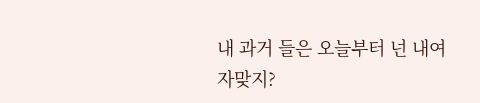내 과거 들은 오늘부터 넌 내여자맞지?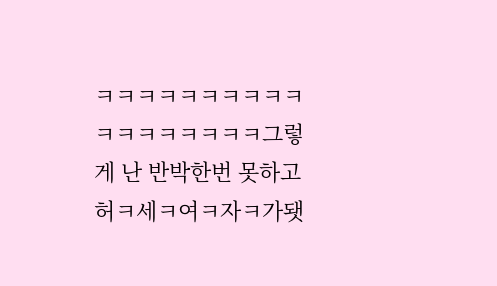ㅋㅋㅋㅋㅋㅋㅋㅋㅋㅋㅋㅋㅋㅋㅋㅋㅋㅋ그렇게 난 반박한번 못하고 허ㅋ세ㅋ여ㅋ자ㅋ가됏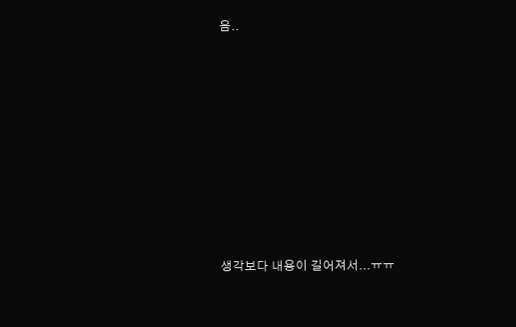음..















생각보다 내용이 길어져서...ㅠㅠ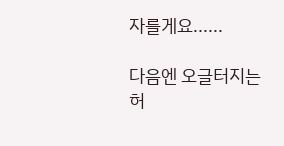자를게요......

다음엔 오글터지는 허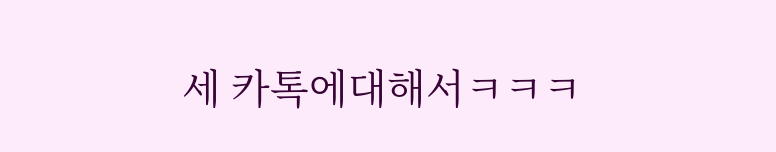세 카톡에대해서ㅋㅋㅋ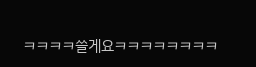ㅋㅋㅋㅋ쓸게요ㅋㅋㅋㅋㅋㅋㅋㅋ